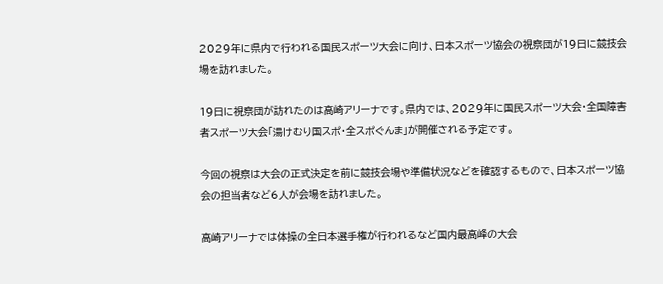2029年に県内で行われる国民スポーツ大会に向け、日本スポーツ協会の視察団が19日に競技会場を訪れました。

19日に視察団が訪れたのは高崎アリーナです。県内では、2029年に国民スポーツ大会・全国障害者スポーツ大会「湯けむり国スポ・全スポぐんま」が開催される予定です。

今回の視察は大会の正式決定を前に競技会場や準備状況などを確認するもので、日本スポーツ協会の担当者など6人が会場を訪れました。

高崎アリーナでは体操の全日本選手権が行われるなど国内最高峰の大会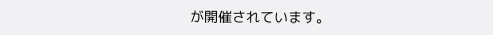が開催されています。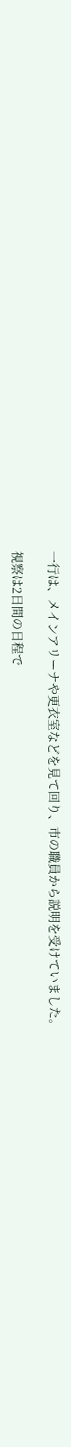一行は、メインアリーナや更衣室などを見て回り、市の職員から説明を受けていました。

視察は2日間の日程で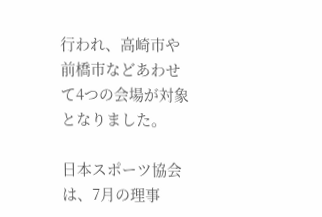行われ、高崎市や前橋市などあわせて4つの会場が対象となりました。

日本スポーツ協会は、7月の理事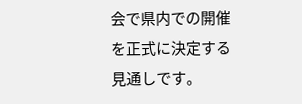会で県内での開催を正式に決定する見通しです。